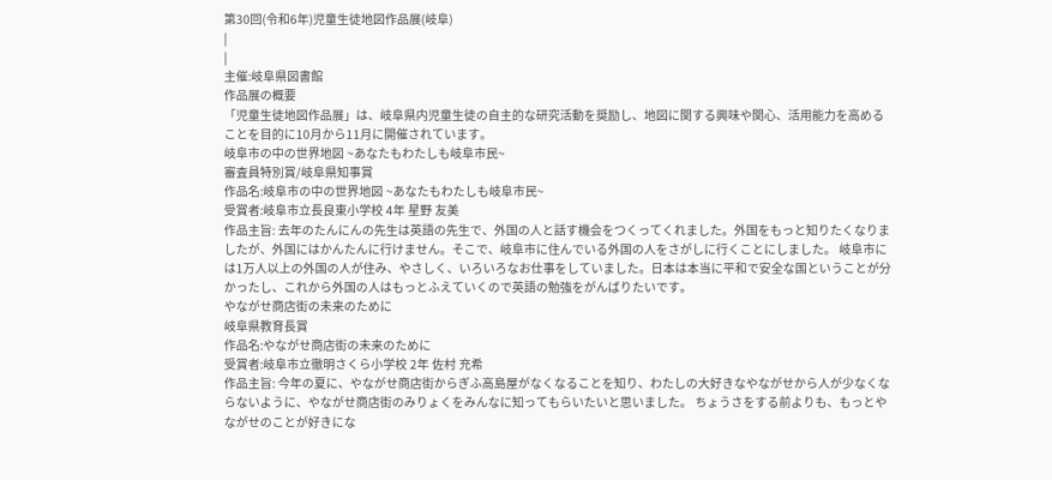第30回(令和6年)児童生徒地図作品展(岐阜)
|
|
主催:岐阜県図書館
作品展の概要
「児童生徒地図作品展」は、岐阜県内児童生徒の自主的な研究活動を奨励し、地図に関する興味や関心、活用能力を高めることを目的に10月から11月に開催されています。
岐阜市の中の世界地図 ~あなたもわたしも岐阜市民~
審査員特別賞/岐阜県知事賞
作品名:岐阜市の中の世界地図 ~あなたもわたしも岐阜市民~
受賞者:岐阜市立長良東小学校 4年 星野 友美
作品主旨: 去年のたんにんの先生は英語の先生で、外国の人と話す機会をつくってくれました。外国をもっと知りたくなりましたが、外国にはかんたんに行けません。そこで、岐阜市に住んでいる外国の人をさがしに行くことにしました。 岐阜市には1万人以上の外国の人が住み、やさしく、いろいろなお仕事をしていました。日本は本当に平和で安全な国ということが分かったし、これから外国の人はもっとふえていくので英語の勉強をがんばりたいです。
やながせ商店街の未来のために
岐阜県教育長賞
作品名:やながせ商店街の未来のために
受賞者:岐阜市立徹明さくら小学校 2年 佐村 充希
作品主旨: 今年の夏に、やながせ商店街からぎふ高島屋がなくなることを知り、わたしの大好きなやながせから人が少なくならないように、やながせ商店街のみりょくをみんなに知ってもらいたいと思いました。 ちょうさをする前よりも、もっとやながせのことが好きにな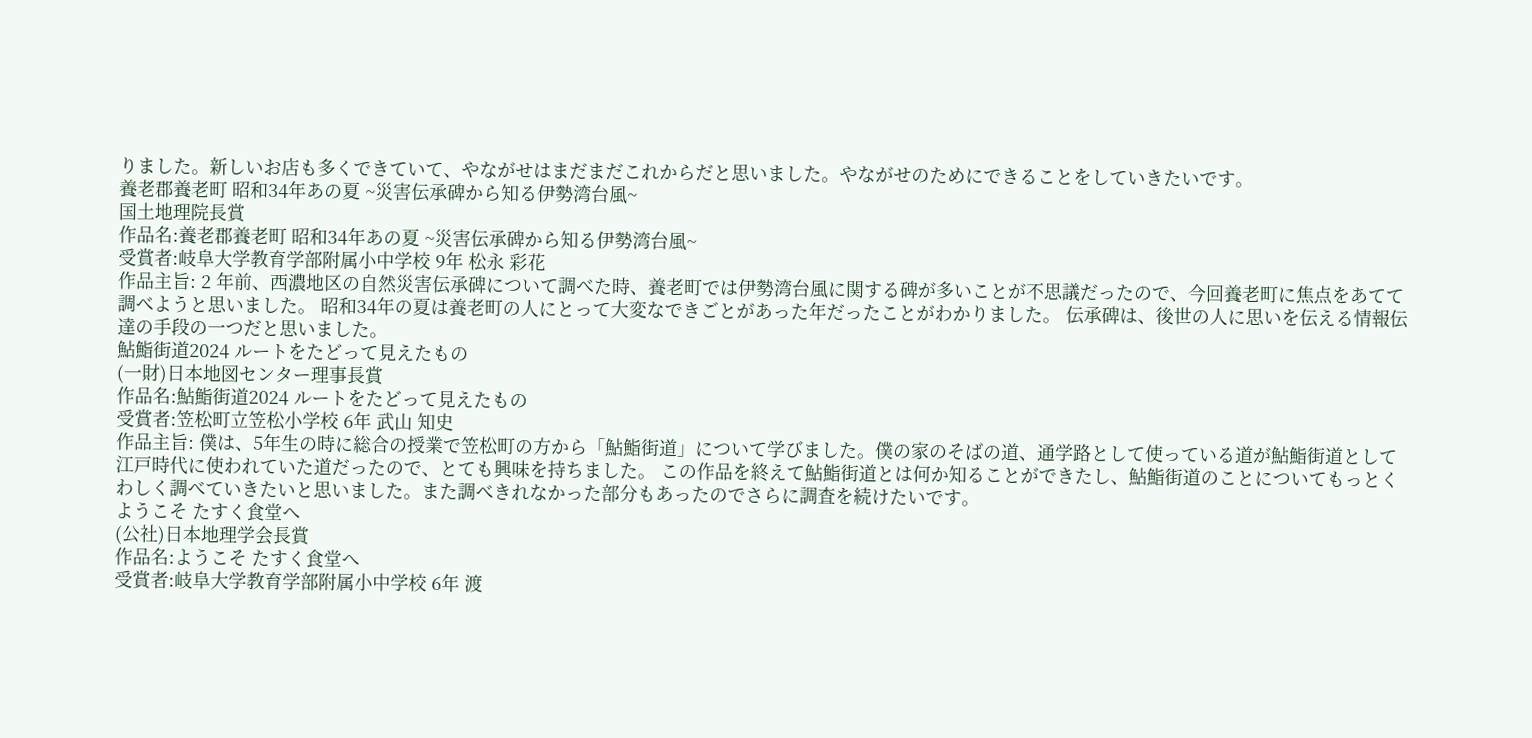りました。新しいお店も多くできていて、やながせはまだまだこれからだと思いました。やながせのためにできることをしていきたいです。
養老郡養老町 昭和34年あの夏 ~災害伝承碑から知る伊勢湾台風~
国土地理院長賞
作品名:養老郡養老町 昭和34年あの夏 ~災害伝承碑から知る伊勢湾台風~
受賞者:岐阜大学教育学部附属小中学校 9年 松永 彩花
作品主旨: 2 年前、西濃地区の自然災害伝承碑について調べた時、養老町では伊勢湾台風に関する碑が多いことが不思議だったので、今回養老町に焦点をあてて調べようと思いました。 昭和34年の夏は養老町の人にとって大変なできごとがあった年だったことがわかりました。 伝承碑は、後世の人に思いを伝える情報伝達の手段の一つだと思いました。
鮎鮨街道2024 ルートをたどって見えたもの
(一財)日本地図センター理事長賞
作品名:鮎鮨街道2024 ルートをたどって見えたもの
受賞者:笠松町立笠松小学校 6年 武山 知史
作品主旨: 僕は、5年生の時に総合の授業で笠松町の方から「鮎鮨街道」について学びました。僕の家のそばの道、通学路として使っている道が鮎鮨街道として江戸時代に使われていた道だったので、とても興味を持ちました。 この作品を終えて鮎鮨街道とは何か知ることができたし、鮎鮨街道のことについてもっとくわしく調べていきたいと思いました。また調べきれなかった部分もあったのでさらに調査を続けたいです。
ようこそ たすく食堂へ
(公社)日本地理学会長賞
作品名:ようこそ たすく食堂へ
受賞者:岐阜大学教育学部附属小中学校 6年 渡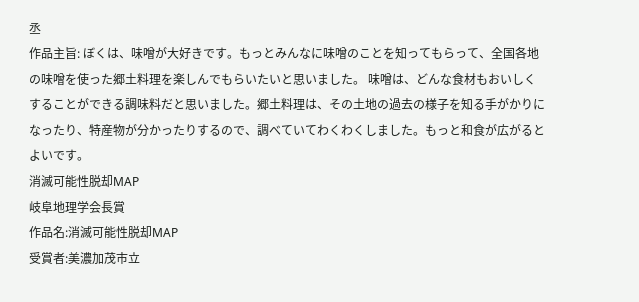丞
作品主旨: ぼくは、味噌が大好きです。もっとみんなに味噌のことを知ってもらって、全国各地の味噌を使った郷土料理を楽しんでもらいたいと思いました。 味噌は、どんな食材もおいしくすることができる調味料だと思いました。郷土料理は、その土地の過去の様子を知る手がかりになったり、特産物が分かったりするので、調べていてわくわくしました。もっと和食が広がるとよいです。
消滅可能性脱却MAP
岐阜地理学会長賞
作品名:消滅可能性脱却MAP
受賞者:美濃加茂市立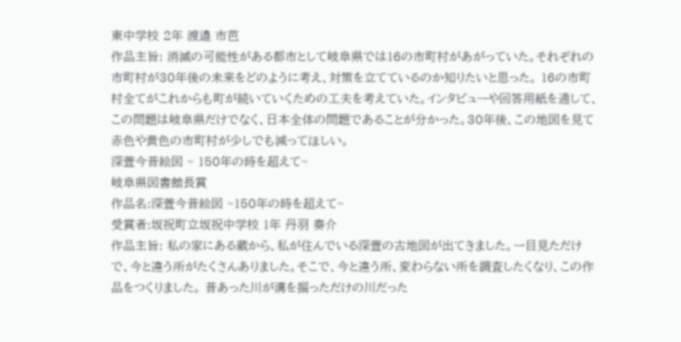東中学校 2年 渡邉 市芭
作品主旨: 消滅の可能性がある都市として岐阜県では16の市町村があがっていた。それぞれの市町村が30年後の未来をどのように考え、対策を立てているのか知りたいと思った。 16の市町村全てがこれからも町が続いていくための工夫を考えていた。インタビューや回答用紙を通して、この問題は岐阜県だけでなく、日本全体の問題であることが分かった。30年後、この地図を見て赤色や黄色の市町村が少しでも減ってほしい。
深萱今昔絵図 ~ 150年の時を超えて~
岐阜県図書館長賞
作品名:深萱今昔絵図 ~150年の時を超えて~
受賞者:坂祝町立坂祝中学校 1年 丹羽 奏介
作品主旨: 私の家にある蔵から、私が住んでいる深萱の古地図が出てきました。一目見ただけで、今と違う所がたくさんありました。そこで、今と違う所、変わらない所を調査したくなり、この作品をつくりました。 昔あった川が溝を掘っただけの川だった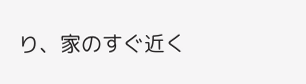り、家のすぐ近く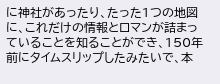に神社があったり、たった1つの地図に、これだけの情報とロマンが詰まっていることを知ることができ、150年前にタイムスリップしたみたいで、本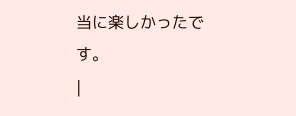当に楽しかったです。
|